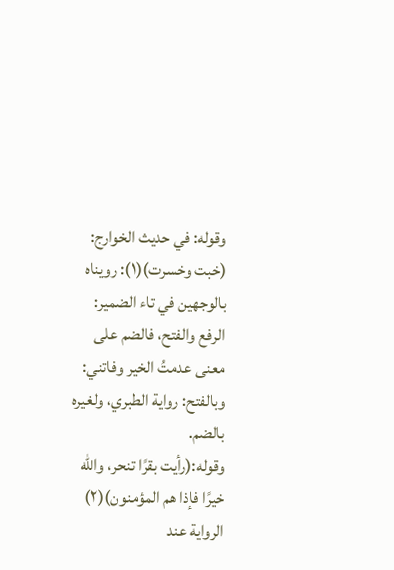وقوله: في حديث الخوارج: (خبت وخسرت)(١): رويناه بالوجهين في تاء الضمير: الرفع والفتح، فالضم على معنى عدمتُ الخير وفاتني: وبالفتح: رواية الطبري، ولغيره بالضم.
وقوله:(رأيت بقرًا تنحر، والله خيرًا فإذا هم المؤمنون)(٢) الرواية عند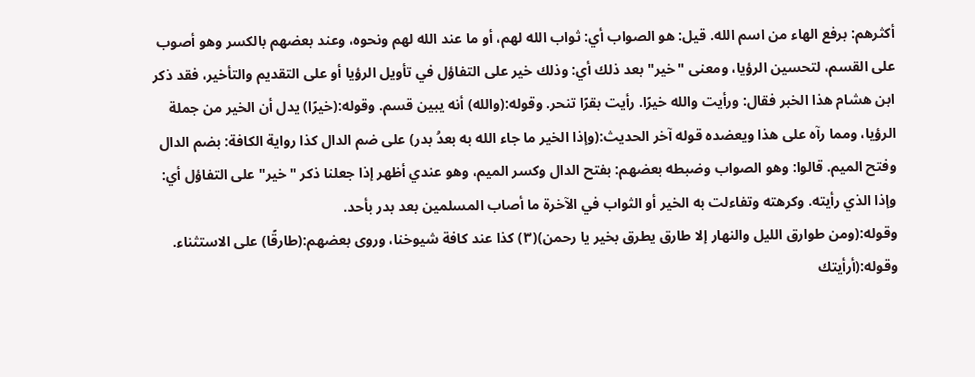أكثرهم: برفع الهاء من اسم الله. قيل: هو الصواب أي: ثواب الله لهم، أو ما عند الله لهم ونحوه، وعند بعضهم بالكسر وهو أصوب على القسم، لتحسين الرؤيا، ومعنى "خير" بعد ذلك أي: وذلك خير على التفاؤل في تأويل الرؤيا أو على التقديم والتأخير، فقد ذكر ابن هشام هذا الخبر فقال: ورأيت والله خيرًا. رأيت بقرًا تنحر. وقوله:(والله) أنه يبين قسم. وقوله:(خيرًا) يدل أن الخير من جملة الرؤيا، ومما رآه على هذا ويعضده قوله آخر الحديث:(وإذا الخير ما جاء الله به بعدُ بدر) على ضم الدال كذا رواية الكافة: بضم الدال وفتح الميم. قالوا: وهو الصواب وضبطه بعضهم: بفتح الدال وكسر الميم، وهو عندي أظهر إذا جعلنا ذكر "خير" على التفاؤل أي: وإذا الذي رأيته. وكرهته وتفاءلت به الخير أو الثواب في الآخرة ما أصاب المسلمين بعد بدر بأحد.
وقوله:(ومن طوارق الليل والنهار إلا طارق يطرق بخير يا رحمن)(٣) كذا عند كافة شيوخنا، وروى بعضهم:(طارقًا) على الاستثناء.
وقوله:(أرأيتك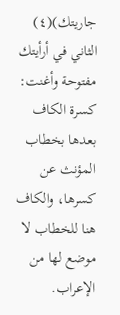جاريتك)(٤) الثاني في أرأيتك مفتوحة وأغنت: كسرة الكاف بعدها بخطاب المؤنث عن كسرها، والكاف هنا للخطاب لا موضع لها من الإعراب.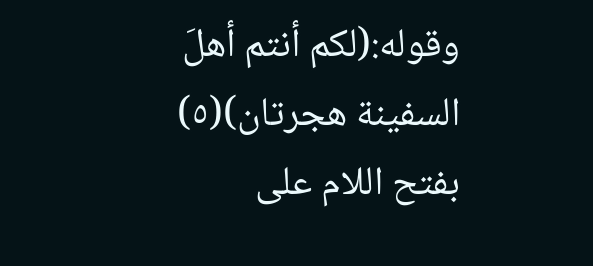وقوله:(لكم أنتم أهلَ السفينة هجرتان)(٥) بفتح اللام على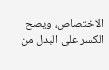الاختصاص، ويصح الكسر على البدل من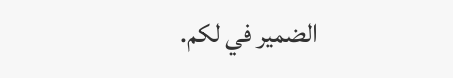الضمير في لكم.